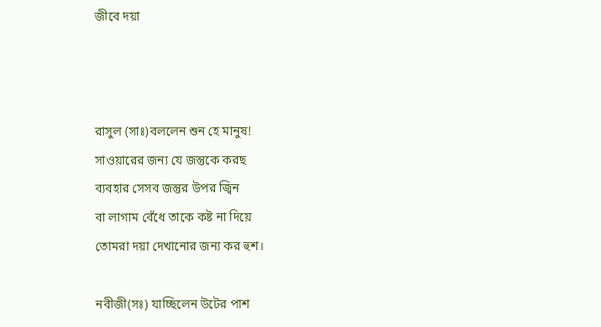জীবে দয়া



রাসুল (সাঃ)বললেন শুন হে মানুষ!
সাওয়ারের জন্য যে জন্তুকে করছ
ব্যবহার সেসব জন্তুর উপর জ্বিন
বা লাগাম বেঁধে তাকে কষ্ট না দিয়ে
তোমরা দয়া দেখানোর জন্য কর হুশ।

নবীজী(সঃ) যাচ্ছিলেন উটের পাশ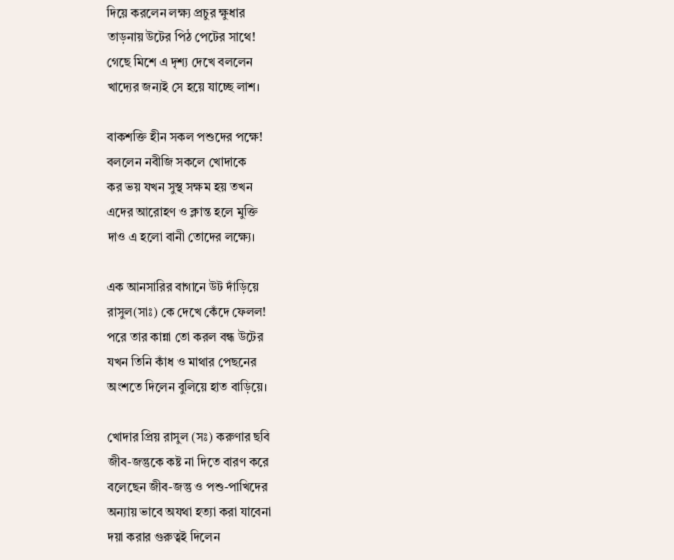দিয়ে করলেন লক্ষ্য প্রচুর ক্ষুধার
তাড়নায় উটের পিঠ পেটের সাথে!
গেছে মিশে এ দৃশ্য দেখে বললেন
খাদ্যের জন্যই সে হয়ে যাচ্ছে লাশ।

বাকশক্তি হীন সকল পশুদের পক্ষে!
বললেন নবীজি সকলে খোদাকে
কর ভয় যখন সুস্থ সক্ষম হয় তখন
এদের আরোহণ ও ক্লান্ত হলে মুক্তি
দাও এ হলো বানী তোদের লক্ষ্যে।

এক আনসারির বাগানে উট দাঁড়িয়ে
রাসুল(সাঃ) কে দেখে কেঁদে ফেলল!
পরে তার কান্না তো করল বন্ধ উটের
যখন তিনি কাঁধ ও মাথার পেছনের
অংশতে দিলেন বুলিয়ে হাত বাড়িয়ে।

খোদার প্রিয় রাসুল (সঃ) করুণার ছবি
জীব-জন্তুকে কষ্ট না দিতে বারণ করে
বলেছেন জীব-জন্তু ও পশু-পাখিদের
অন্যায় ভাবে অযথা হত্যা করা যাবেনা
দয়া করার গুরুত্বই দিলেন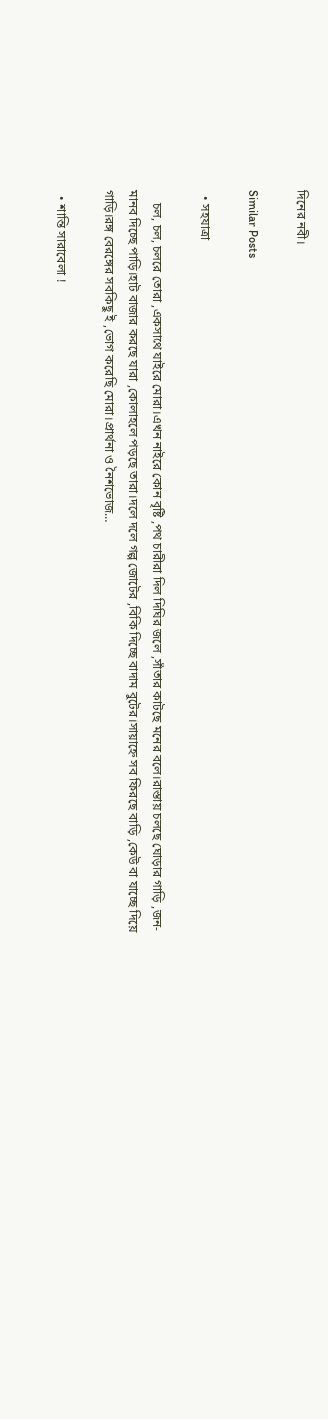দিনের নবী।

Similar Posts

  • সহযাত্রা

    চল, চল, চলরে তোরা ,একসাথে যাইরে মোরা।এখন নাইরে কোন বৃষ্টি ,পথ চারীরা দিল দিঘির জলে ,সাঁতার কাটছে মনের বলে।রাস্তায় চলছে ঘোড়ার গাড়ি ,জন-মানব দিচ্ছে পাড়ি।হাট বাজার করছে যারা ,কোলাহলে পড়ছে তারা।দলে দলে গল্প জোটের ,বিকি দিচ্ছে বাদাম বুটের।সায়াহ্নে সব ফিরছে বাড়ি ,কেউ বা যাচ্ছে দিয়ে গাড়ি।রঙ্গ বেরঙ্গের সবকিছু ই ,ভোগ করেছি মোরা।প্রার্থনা ও নৈশভোজ…

  • শান্তি সারাবেলা !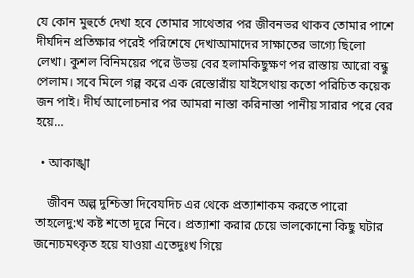যে কোন মুহুর্তে দেখা হবে তোমার সাথেতার পর জীবনভর থাকব তোমার পাশে দীর্ঘদিন প্রতিক্ষার পরেই পরিশেষে দেখাআমাদের সাক্ষাতের ভাগ্যে ছিলো লেখা। কুশল বিনিময়ের পরে উভয় বের হলামকিছুক্ষণ পর রাস্তায় আরো বন্ধু পেলাম। সবে মিলে গল্প করে এক রেস্তোরাঁয় যাইসেথায় কতো পরিচিত কয়েক জন পাই। দীর্ঘ আলোচনার পর আমরা নাস্তা করিনাস্তা পানীয় সারার পরে বের হয়ে…

  • আকাঙ্খা

    জীবন অল্প দুশ্চিন্তা দিবেযদিচ এর থেকে প্রত্যাশাকম করতে পারো তাহলেদু:খ কষ্ট শতো দূরে নিবে। প্রত্যাশা করার চেয়ে ভালকোনো কিছু ঘটার জন্যেচমৎকৃত হয়ে যাওয়া এতেদুঃখ গিয়ে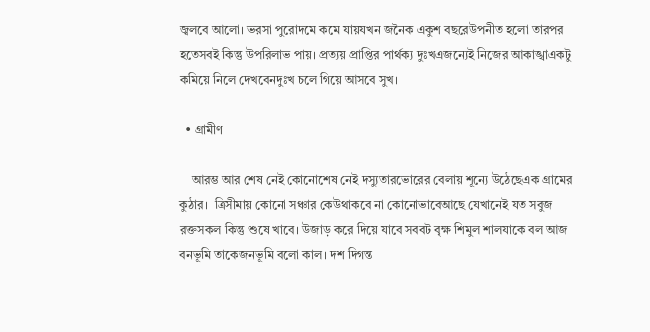জ্বলবে আলো। ভরসা পুরোদমে কমে যায়যখন জনৈক একুশ বছরেউপনীত হলো তারপর হতেসবই কিন্তু উপরিলাভ পায়। প্রত্যয় প্রাপ্তির পার্থক্য দুঃখএজন্যেই নিজের আকাঙ্খাএকটু কমিয়ে নিলে দেখবেনদুঃখ চলে গিয়ে আসবে সুখ।

  • গ্রামীণ

    আরম্ভ আর শেষ নেই কোনোশেষ নেই দস্যুতারভোরের বেলায় শূন্যে উঠেছেএক গ্রামের কুঠার।  ত্রিসীমায় কোনো সঞ্চার কেউথাকবে না কোনোভাবেআছে যেখানেই যত সবুজ রক্তসকল কিন্তু শুষে খাবে। উজাড় করে দিয়ে যাবে সববট বৃক্ষ শিমুল শালযাকে বল আজ বনভূমি তাকেজনভূমি বলো কাল। দশ দিগন্ত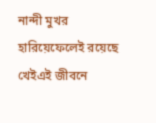নান্দী মুখর হারিয়েফেলেই রয়েছে খেইএই জীবনে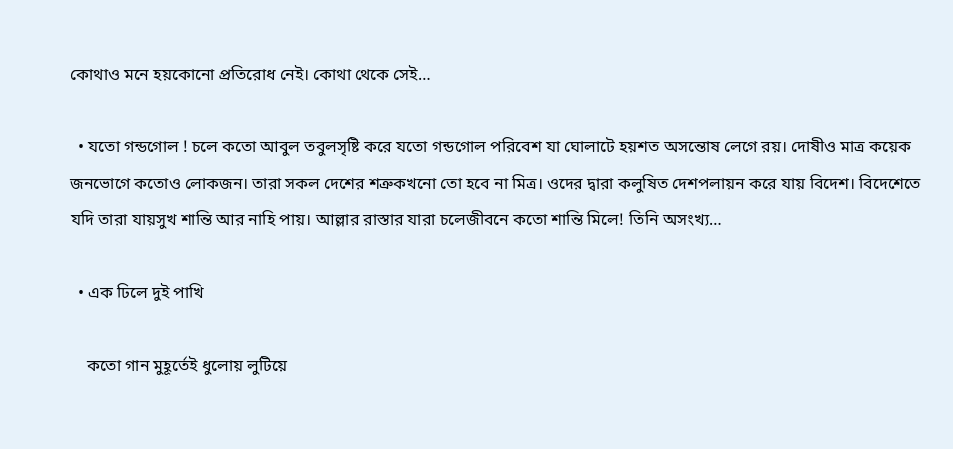কোথাও মনে হয়কোনো প্রতিরোধ নেই। কোথা থেকে সেই…

  • যতো গন্ডগোল ! চলে কতো আবুল তবুলসৃষ্টি করে যতো গন্ডগোল পরিবেশ যা ঘোলাটে হয়শত অসন্তোষ লেগে রয়। দোষীও মাত্র কয়েক জনভোগে কতোও লোকজন। তারা সকল দেশের শত্রুকখনো তো হবে না মিত্র। ওদের দ্বারা কলুষিত দেশপলায়ন করে যায় বিদেশ। বিদেশেতে যদি তারা যায়সুখ শান্তি আর নাহি পায়। আল্লার রাস্তার যারা চলেজীবনে কতো শান্তি মিলে! তিনি অসংখ্য…

  • এক ঢিলে দুই পাখি

    কতো গান মুহূর্তেই ধুলোয় লুটিয়ে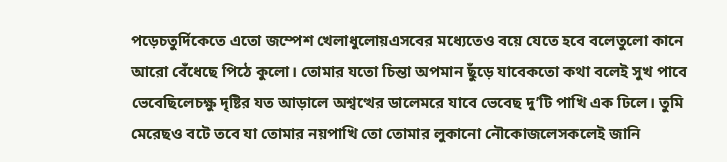পড়েচতুর্দিকেতে এতো জম্পেশ খেলাধুলোয়এসবের মধ্যেতেও বয়ে যেতে হবে বলেতুলো কানে আরো বেঁধেছে পিঠে কুলো। তোমার যতো চিন্তা অপমান ছুঁড়ে যাবেকতো কথা বলেই সুখ পাবে ভেবেছিলেচক্ষু দৃষ্টির যত আড়ালে অশ্বত্থের ডালেমরে যাবে ভেবেছ দু’টি পাখি এক ঢিলে। তুমি মেরেছও বটে তবে যা তোমার নয়পাখি তো তোমার লুকানো নৌকোজলেসকলেই জানি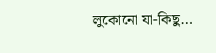লুকোনো যা-কিছু…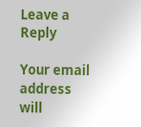Leave a Reply

Your email address will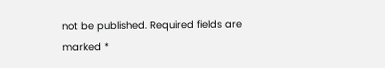not be published. Required fields are marked *